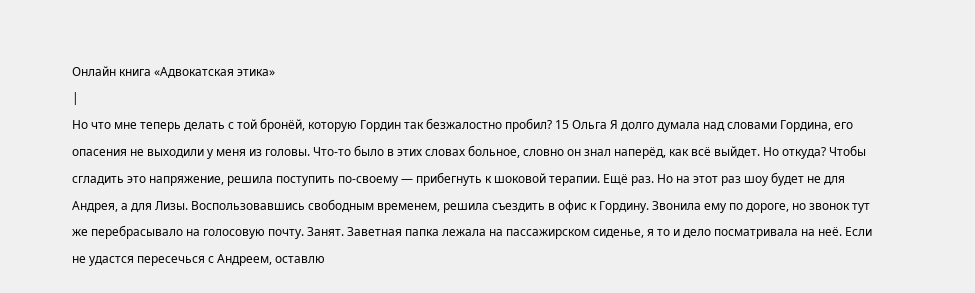Онлайн книга «Адвокатская этика»
|
Но что мне теперь делать с той бронёй, которую Гордин так безжалостно пробил? 15 Ольга Я долго думала над словами Гордина, его опасения не выходили у меня из головы. Что-то было в этих словах больное, словно он знал наперёд, как всё выйдет. Но откуда? Чтобы сгладить это напряжение, решила поступить по-своему — прибегнуть к шоковой терапии. Ещё раз. Но на этот раз шоу будет не для Андрея, а для Лизы. Воспользовавшись свободным временем, решила съездить в офис к Гордину. Звонила ему по дороге, но звонок тут же перебрасывало на голосовую почту. Занят. Заветная папка лежала на пассажирском сиденье, я то и дело посматривала на неё. Если не удастся пересечься с Андреем, оставлю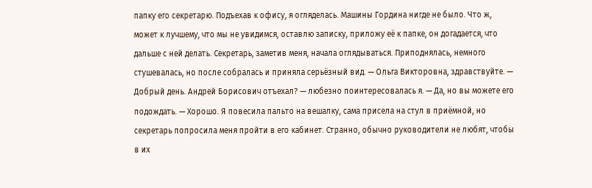папку его секретарю. Подъехав к офису, я огляделась. Машины Гордина нигде не было. Что ж, может к лучшему, что мы не увидимся, оставлю записку, приложу её к папке, он догадается, что дальше с ней делать. Секретарь, заметив меня, начала оглядываться. Приподнялась, немного стушевалась, но после собралась и приняла серьёзный вид. — Ольга Викторовна, здравствуйте. — Добрый день. Андрей Борисович отъехал? — любезно поинтересовалась я. — Да, но вы можете его подождать. — Хорошо. Я повесила пальто на вешалку, сама присела на стул в приёмной, но секретарь попросила меня пройти в его кабинет. Странно, обычно руководители не любят, чтобы в их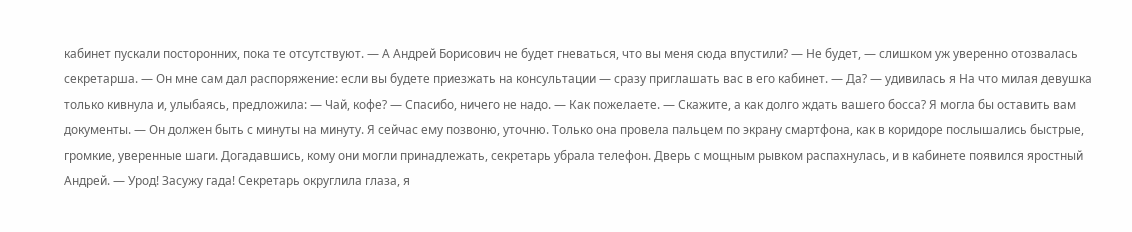кабинет пускали посторонних, пока те отсутствуют. — А Андрей Борисович не будет гневаться, что вы меня сюда впустили? — Не будет, — слишком уж уверенно отозвалась секретарша. — Он мне сам дал распоряжение: если вы будете приезжать на консультации — сразу приглашать вас в его кабинет. — Да? — удивилась я На что милая девушка только кивнула и, улыбаясь, предложила: — Чай, кофе? — Спасибо, ничего не надо. — Как пожелаете. — Скажите, а как долго ждать вашего босса? Я могла бы оставить вам документы. — Он должен быть с минуты на минуту. Я сейчас ему позвоню, уточню. Только она провела пальцем по экрану смартфона, как в коридоре послышались быстрые, громкие, уверенные шаги. Догадавшись, кому они могли принадлежать, секретарь убрала телефон. Дверь с мощным рывком распахнулась, и в кабинете появился яростный Андрей. — Урод! Засужу гада! Секретарь округлила глаза, я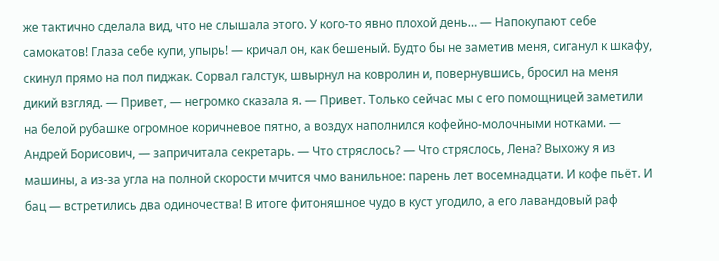же тактично сделала вид, что не слышала этого. У кого-то явно плохой день… — Напокупают себе самокатов! Глаза себе купи, упырь! — кричал он, как бешеный. Будто бы не заметив меня, сиганул к шкафу, скинул прямо на пол пиджак. Сорвал галстук, швырнул на ковролин и, повернувшись, бросил на меня дикий взгляд. — Привет, — негромко сказала я. — Привет. Только сейчас мы с его помощницей заметили на белой рубашке огромное коричневое пятно, а воздух наполнился кофейно-молочными нотками. — Андрей Борисович, — запричитала секретарь. — Что стряслось? — Что стряслось, Лена? Выхожу я из машины, а из-за угла на полной скорости мчится чмо ванильное: парень лет восемнадцати. И кофе пьёт. И бац — встретились два одиночества! В итоге фитоняшное чудо в куст угодило, а его лавандовый раф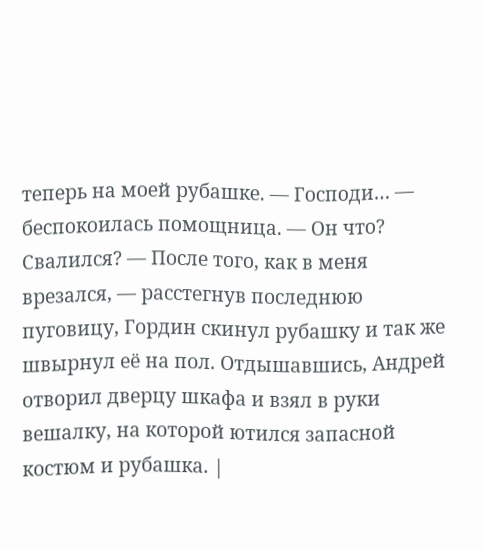теперь на моей рубашке. — Господи… — беспокоилась помощница. — Он что? Свалился? — После того, как в меня врезался, — расстегнув последнюю пуговицу, Гордин скинул рубашку и так же швырнул её на пол. Отдышавшись, Андрей отворил дверцу шкафа и взял в руки вешалку, на которой ютился запасной костюм и рубашка. |